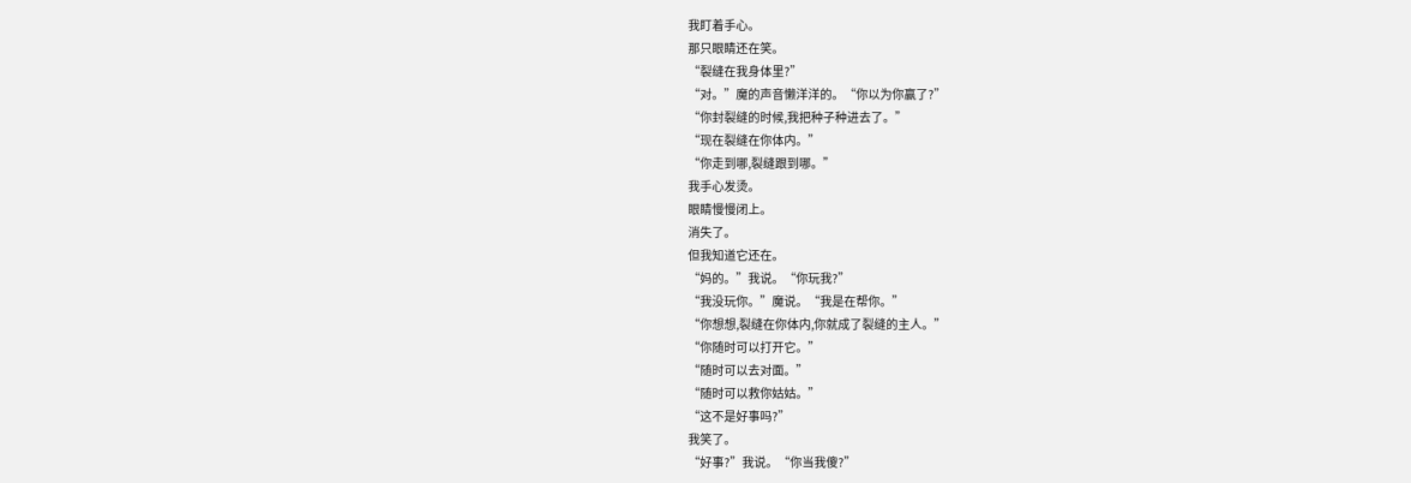我盯着手心。
那只眼睛还在笑。
“裂缝在我身体里?”
“对。”魔的声音懒洋洋的。“你以为你赢了?”
“你封裂缝的时候,我把种子种进去了。”
“现在裂缝在你体内。”
“你走到哪,裂缝跟到哪。”
我手心发烫。
眼睛慢慢闭上。
消失了。
但我知道它还在。
“妈的。”我说。“你玩我?”
“我没玩你。”魔说。“我是在帮你。”
“你想想,裂缝在你体内,你就成了裂缝的主人。”
“你随时可以打开它。”
“随时可以去对面。”
“随时可以救你姑姑。”
“这不是好事吗?”
我笑了。
“好事?”我说。“你当我傻?”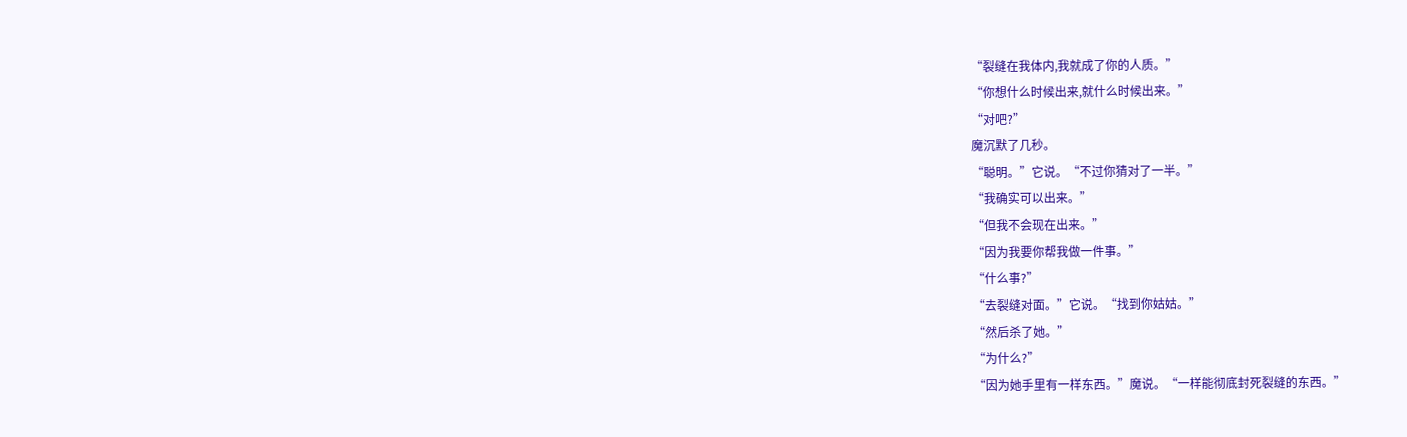“裂缝在我体内,我就成了你的人质。”
“你想什么时候出来,就什么时候出来。”
“对吧?”
魔沉默了几秒。
“聪明。”它说。“不过你猜对了一半。”
“我确实可以出来。”
“但我不会现在出来。”
“因为我要你帮我做一件事。”
“什么事?”
“去裂缝对面。”它说。“找到你姑姑。”
“然后杀了她。”
“为什么?”
“因为她手里有一样东西。”魔说。“一样能彻底封死裂缝的东西。”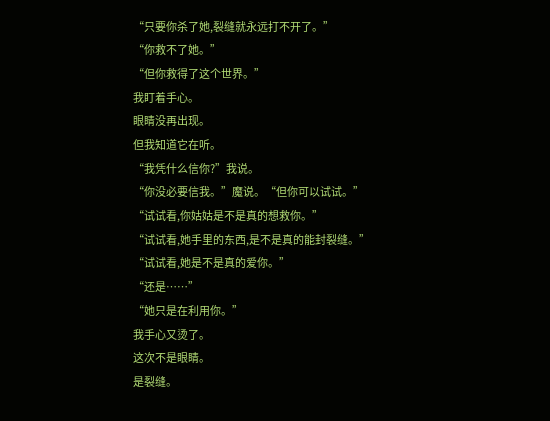“只要你杀了她,裂缝就永远打不开了。”
“你救不了她。”
“但你救得了这个世界。”
我盯着手心。
眼睛没再出现。
但我知道它在听。
“我凭什么信你?”我说。
“你没必要信我。”魔说。“但你可以试试。”
“试试看,你姑姑是不是真的想救你。”
“试试看,她手里的东西,是不是真的能封裂缝。”
“试试看,她是不是真的爱你。”
“还是……”
“她只是在利用你。”
我手心又烫了。
这次不是眼睛。
是裂缝。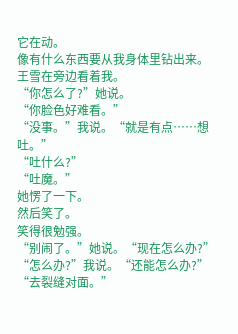它在动。
像有什么东西要从我身体里钻出来。
王雪在旁边看着我。
“你怎么了?”她说。
“你脸色好难看。”
“没事。”我说。“就是有点……想吐。”
“吐什么?”
“吐魔。”
她愣了一下。
然后笑了。
笑得很勉强。
“别闹了。”她说。“现在怎么办?”
“怎么办?”我说。“还能怎么办?”
“去裂缝对面。”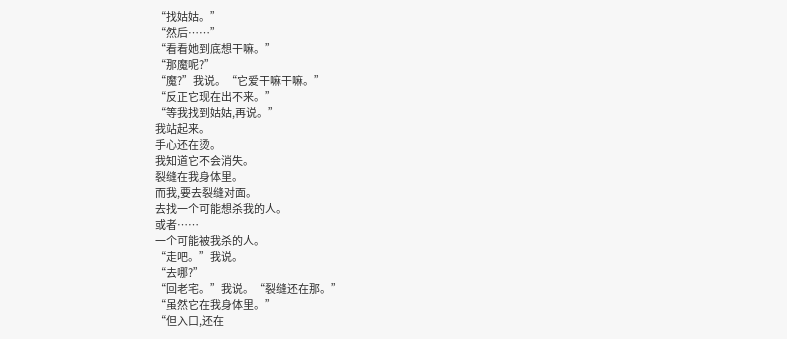“找姑姑。”
“然后……”
“看看她到底想干嘛。”
“那魔呢?”
“魔?”我说。“它爱干嘛干嘛。”
“反正它现在出不来。”
“等我找到姑姑,再说。”
我站起来。
手心还在烫。
我知道它不会消失。
裂缝在我身体里。
而我,要去裂缝对面。
去找一个可能想杀我的人。
或者……
一个可能被我杀的人。
“走吧。”我说。
“去哪?”
“回老宅。”我说。“裂缝还在那。”
“虽然它在我身体里。”
“但入口,还在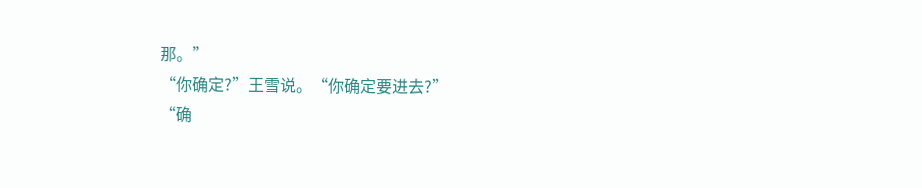那。”
“你确定?”王雪说。“你确定要进去?”
“确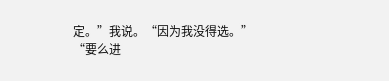定。”我说。“因为我没得选。”
“要么进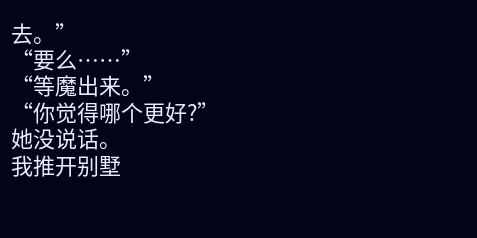去。”
“要么……”
“等魔出来。”
“你觉得哪个更好?”
她没说话。
我推开别墅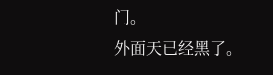门。
外面天已经黑了。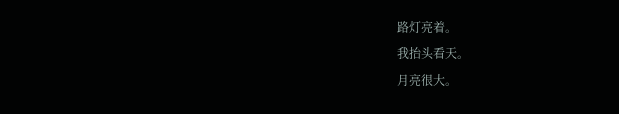路灯亮着。
我抬头看天。
月亮很大。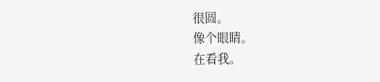很圆。
像个眼睛。
在看我。